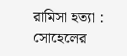রামিসা হত্যা : সোহেলের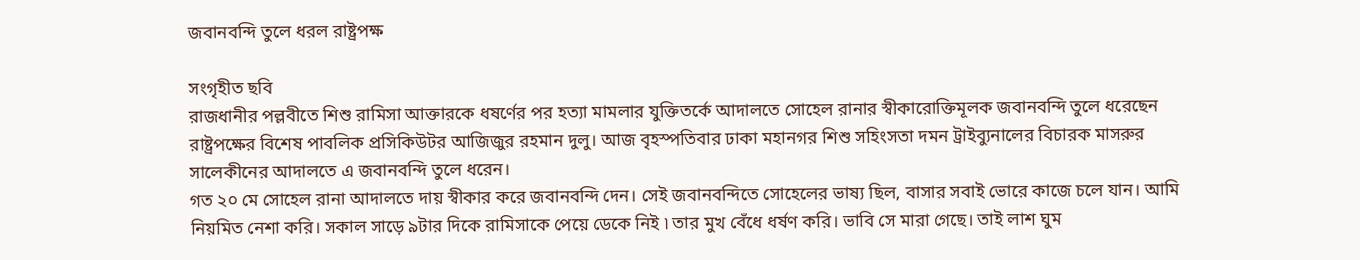জবানবন্দি তুলে ধরল রাষ্ট্রপক্ষ

সংগৃহীত ছবি
রাজধানীর পল্লবীতে শিশু রামিসা আক্তারকে ধষর্ণের পর হত্যা মামলার যুক্তিতর্কে আদালতে সোহেল রানার স্বীকারোক্তিমূলক জবানবন্দি তুলে ধরেছেন রাষ্ট্রপক্ষের বিশেষ পাবলিক প্রসিকিউটর আজিজুর রহমান দুলু। আজ বৃহস্পতিবার ঢাকা মহানগর শিশু সহিংসতা দমন ট্রাইব্যুনালের বিচারক মাসরুর সালেকীনের আদালতে এ জবানবন্দি তুলে ধরেন।
গত ২০ মে সোহেল রানা আদালতে দায় স্বীকার করে জবানবন্দি দেন। সেই জবানবন্দিতে সোহেলের ভাষ্য ছিল, বাসার সবাই ভোরে কাজে চলে যান। আমি নিয়মিত নেশা করি। সকাল সাড়ে ৯টার দিকে রামিসাকে পেয়ে ডেকে নিই ৷ তার মুখ বেঁধে ধর্ষণ করি। ভাবি সে মারা গেছে। তাই লাশ ঘুম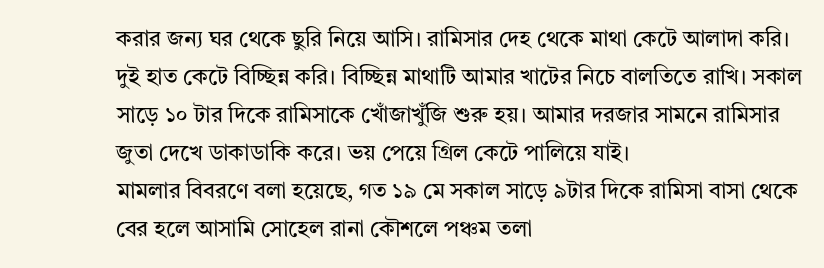করার জন্য ঘর থেকে ছুরি নিয়ে আসি। রামিসার দেহ থেকে মাথা কেটে আলাদা করি। দুই হাত কেটে বিচ্ছিন্ন করি। বিচ্ছিন্ন মাথাটি আমার খাটের নিচে বালতিতে রাখি। সকাল সাড়ে ১০ টার দিকে রামিসাকে খোঁজাখুঁজি শুরু হয়। আমার দরজার সামনে রামিসার জুতা দেখে ডাকাডাকি করে। ভয় পেয়ে গ্রিল কেটে পালিয়ে যাই।
মামলার বিবরণে বলা হয়েছে, গত ১৯ মে সকাল সাড়ে ৯টার দিকে রামিসা বাসা থেকে বের হলে আসামি সোহেল রানা কৌশলে পঞ্চম তলা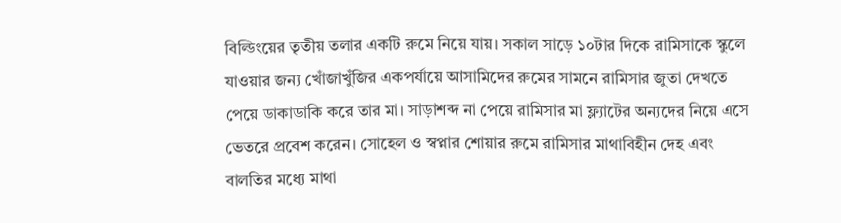বিল্ডিংয়ের তৃতীয় তলার একটি রুমে নিয়ে যায়। সকাল সাড়ে ১০টার দিকে রামিসাকে স্কুলে যাওয়ার জন্য খোঁজাখুঁজির একপর্যায়ে আসামিদের রুমের সামনে রামিসার জুতা দেখতে পেয়ে ডাকাডাকি করে তার মা। সাড়াশব্দ না পেয়ে রামিসার মা ফ্ল্যাটের অন্যদের নিয়ে এসে ভেতরে প্রবেশ করেন। সোহেল ও স্বপ্নার শোয়ার রুমে রামিসার মাথাবিহীন দেহ এবং বালতির মধ্যে মাথা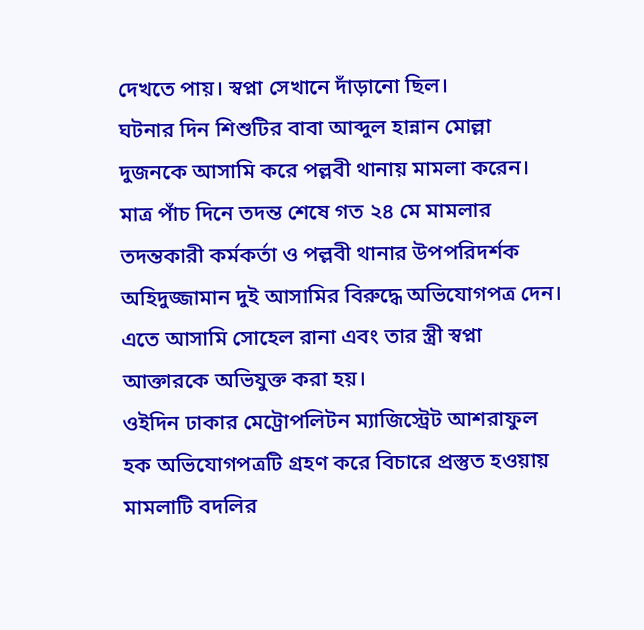দেখতে পায়। স্বপ্না সেখানে দাঁড়ানো ছিল।
ঘটনার দিন শিশুটির বাবা আব্দুল হান্নান মোল্লা দুজনকে আসামি করে পল্লবী থানায় মামলা করেন। মাত্র পাঁচ দিনে তদন্ত শেষে গত ২৪ মে মামলার তদন্তকারী কর্মকর্তা ও পল্লবী থানার উপপরিদর্শক অহিদুজ্জামান দুই আসামির বিরুদ্ধে অভিযোগপত্র দেন। এতে আসামি সোহেল রানা এবং তার স্ত্রী স্বপ্না আক্তারকে অভিযুক্ত করা হয়।
ওইদিন ঢাকার মেট্রোপলিটন ম্যাজিস্ট্রেট আশরাফুল হক অভিযোগপত্রটি গ্রহণ করে বিচারে প্রস্তুত হওয়ায় মামলাটি বদলির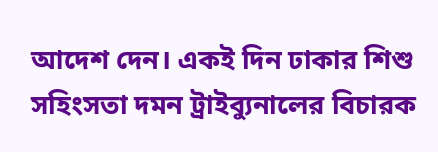আদেশ দেন। একই দিন ঢাকার শিশু সহিংসতা দমন ট্রাইব্যুনালের বিচারক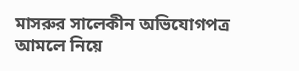মাসরুর সালেকীন অভিযোগপত্র আমলে নিয়ে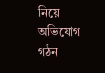নিয়ে অভিযোগ গঠন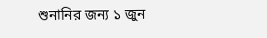শুনানির জন্য ১ জুন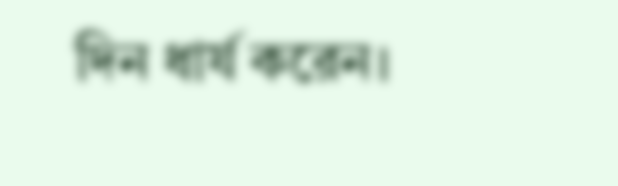দিন ধার্য করেন।